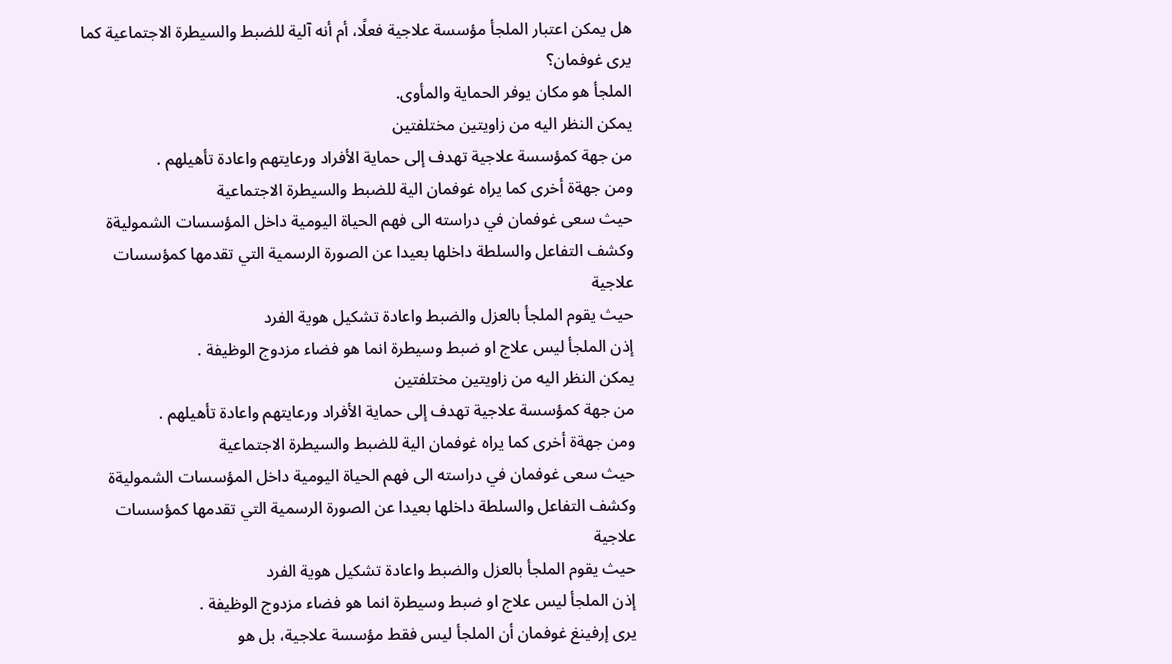هل يمكن اعتبار الملجأ مؤسسة علاجية فعلًا، أم أنه آلية للضبط والسيطرة الاجتماعية كما يرى غوفمان؟
الملجأ هو مكان يوفر الحماية والمأوى.
يمكن النظر اليه من زاويتين مختلفتين
من جهة كمؤسسة علاجية تهدف إلى حماية الأفراد ورعايتهم واعادة تأهيلهم .
ومن جهةة أخرى كما يراه غوفمان الية للضبط والسيطرة الاجتماعية
حيث سعى غوفمان في دراسته الى فهم الحياة اليومية داخل المؤسسات الشموليةة وكشف التفاعل والسلطة داخلها بعيدا عن الصورة الرسمية التي تقدمها كمؤسسات علاجية
حيث يقوم الملجأ بالعزل والضبط واعادة تشكيل هوية الفرد
إذن الملجأ ليس علاج او ضبط وسيطرة انما هو فضاء مزدوج الوظيفة .
يمكن النظر اليه من زاويتين مختلفتين
من جهة كمؤسسة علاجية تهدف إلى حماية الأفراد ورعايتهم واعادة تأهيلهم .
ومن جهةة أخرى كما يراه غوفمان الية للضبط والسيطرة الاجتماعية
حيث سعى غوفمان في دراسته الى فهم الحياة اليومية داخل المؤسسات الشموليةة وكشف التفاعل والسلطة داخلها بعيدا عن الصورة الرسمية التي تقدمها كمؤسسات علاجية
حيث يقوم الملجأ بالعزل والضبط واعادة تشكيل هوية الفرد
إذن الملجأ ليس علاج او ضبط وسيطرة انما هو فضاء مزدوج الوظيفة .
يرى إرفينغ غوفمان أن الملجأ ليس فقط مؤسسة علاجية، بل هو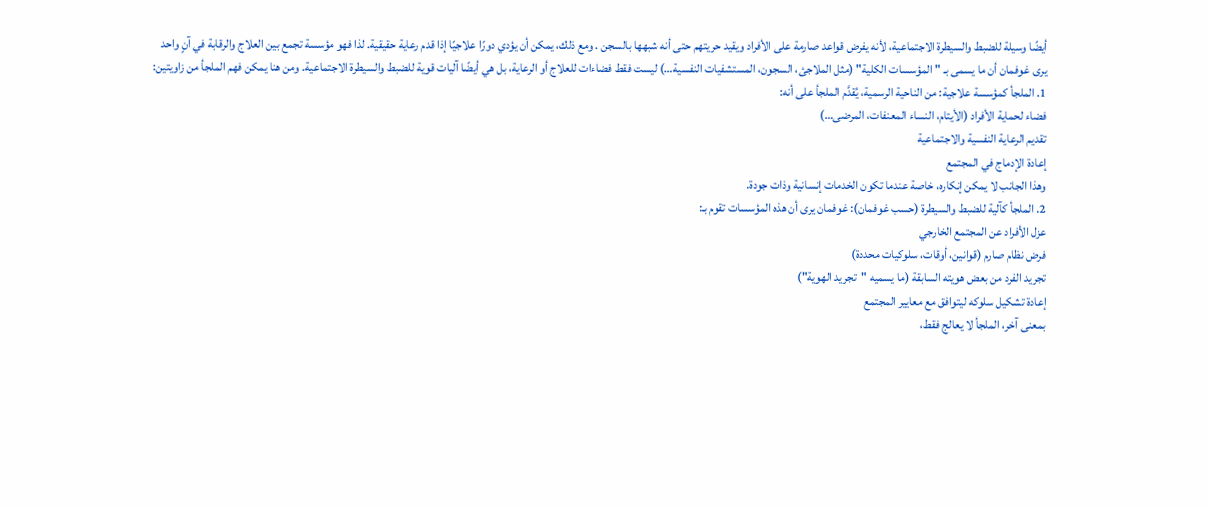أيضًا وسيلة للضبط والسيطرة الاجتماعية، لأنه يفرض قواعد صارمة على الأفراد ويقيد حريتهم حتى أنه شبهها بالسجن . ومع ذلك، يمكن أن يؤدي دورًا علاجيًا إذا قدم رعاية حقيقية. لذا فهو مؤسسة تجمع بين العلاج والرقابة في آنٍ واحد
يرى غوفمان أن ما يسمى بـ "المؤسسات الكلية" (مثل الملاجئ، السجون، المستشفيات النفسية…) ليست فقط فضاءات للعلاج أو الرعاية، بل هي أيضًا آليات قوية للضبط والسيطرة الاجتماعية. ومن هنا يمكن فهم الملجأ من زاويتين:
1. الملجأ كمؤسسة علاجية: من الناحية الرسمية، يُقدَّم الملجأ على أنه:
فضاء لحماية الأفراد (الأيتام، النساء المعنفات، المرضى…)
تقديم الرعاية النفسية والاجتماعية
إعادة الإدماج في المجتمع
وهذا الجانب لا يمكن إنكاره، خاصة عندما تكون الخدمات إنسانية وذات جودة.
2. الملجأ كآلية للضبط والسيطرة (حسب غوفمان): غوفمان يرى أن هذه المؤسسات تقوم بـ:
عزل الأفراد عن المجتمع الخارجي
فرض نظام صارم (قوانين، أوقات، سلوكيات محددة)
تجريد الفرد من بعض هويته السابقة (ما يسميه "تجريد الهوية")
إعادة تشكيل سلوكه ليتوافق مع معايير المجتمع
بمعنى آخر، الملجأ لا يعالج فقط،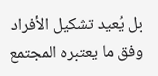بل يُعيد تشكيل الأفراد وفق ما يعتبره المجتمع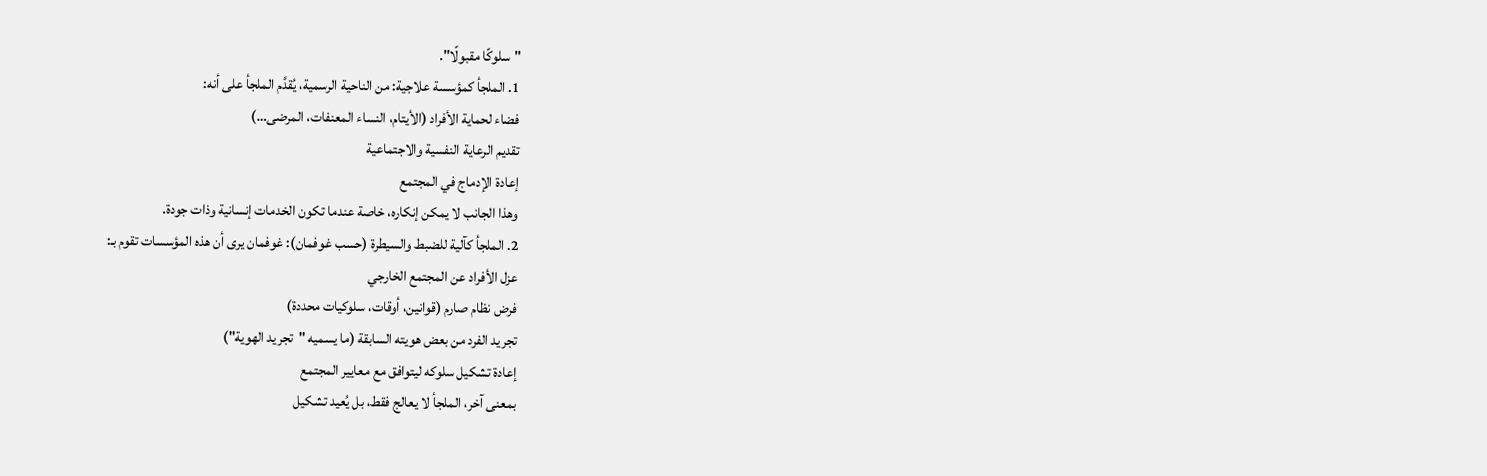"سلوكًا مقبولًا".
1. الملجأ كمؤسسة علاجية: من الناحية الرسمية، يُقدَّم الملجأ على أنه:
فضاء لحماية الأفراد (الأيتام، النساء المعنفات، المرضى…)
تقديم الرعاية النفسية والاجتماعية
إعادة الإدماج في المجتمع
وهذا الجانب لا يمكن إنكاره، خاصة عندما تكون الخدمات إنسانية وذات جودة.
2. الملجأ كآلية للضبط والسيطرة (حسب غوفمان): غوفمان يرى أن هذه المؤسسات تقوم بـ:
عزل الأفراد عن المجتمع الخارجي
فرض نظام صارم (قوانين، أوقات، سلوكيات محددة)
تجريد الفرد من بعض هويته السابقة (ما يسميه "تجريد الهوية")
إعادة تشكيل سلوكه ليتوافق مع معايير المجتمع
بمعنى آخر، الملجأ لا يعالج فقط، بل يُعيد تشكيل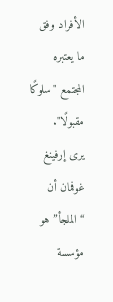الأفراد وفق ما يعتبره المجتمع "سلوكًا مقبولًا".
يرى إرفينغ غوفمان أن “الملجأ” هو مؤسسة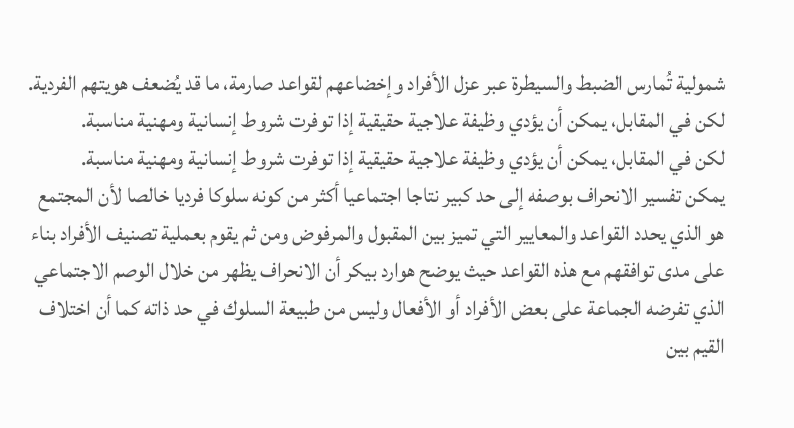شمولية تُمارس الضبط والسيطرة عبر عزل الأفراد وإخضاعهم لقواعد صارمة، ما قد يُضعف هويتهم الفردية.
لكن في المقابل، يمكن أن يؤدي وظيفة علاجية حقيقية إذا توفرت شروط إنسانية ومهنية مناسبة.
لكن في المقابل، يمكن أن يؤدي وظيفة علاجية حقيقية إذا توفرت شروط إنسانية ومهنية مناسبة.
يمكن تفسير الانحراف بوصفه إلى حد كبير نتاجا اجتماعيا أكثر من كونه سلوكا فرديا خالصا لأن المجتمع هو الذي يحدد القواعد والمعايير التي تميز بين المقبول والمرفوض ومن ثم يقوم بعملية تصنيف الأفراد بناء على مدى توافقهم مع هذه القواعد حيث يوضح هوارد بيكر أن الانحراف يظهر من خلال الوصم الاجتماعي الذي تفرضه الجماعة على بعض الأفراد أو الأفعال وليس من طبيعة السلوك في حد ذاته كما أن اختلاف القيم بين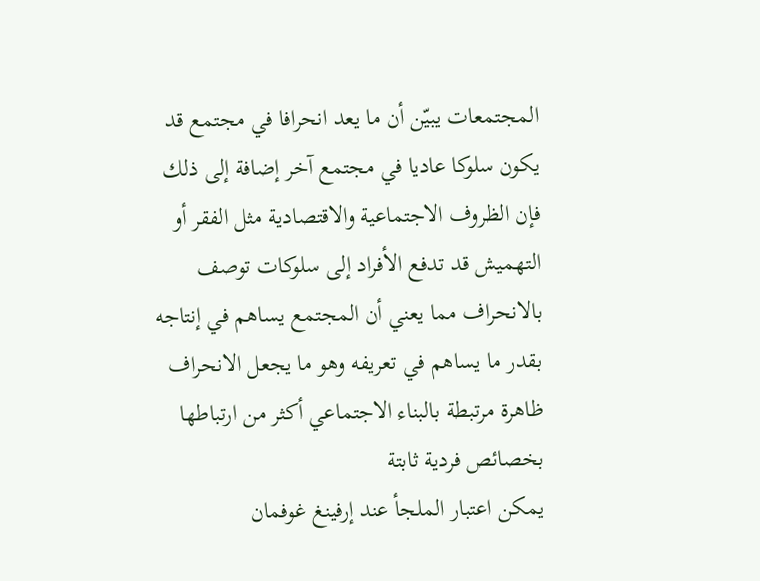المجتمعات يبيّن أن ما يعد انحرافا في مجتمع قد يكون سلوكا عاديا في مجتمع آخر إضافة إلى ذلك فإن الظروف الاجتماعية والاقتصادية مثل الفقر أو التهميش قد تدفع الأفراد إلى سلوكات توصف بالانحراف مما يعني أن المجتمع يساهم في إنتاجه بقدر ما يساهم في تعريفه وهو ما يجعل الانحراف ظاهرة مرتبطة بالبناء الاجتماعي أكثر من ارتباطها بخصائص فردية ثابتة
يمكن اعتبار الملجأ عند إرفينغ غوفمان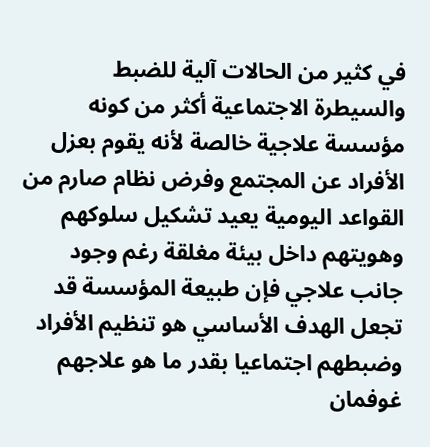في كثير من الحالات آلية للضبط والسيطرة الاجتماعية أكثر من كونه مؤسسة علاجية خالصة لأنه يقوم بعزل الأفراد عن المجتمع وفرض نظام صارم من القواعد اليومية يعيد تشكيل سلوكهم وهويتهم داخل بيئة مغلقة رغم وجود جانب علاجي فإن طبيعة المؤسسة قد تجعل الهدف الأساسي هو تنظيم الأفراد وضبطهم اجتماعيا بقدر ما هو علاجهم
غوفمان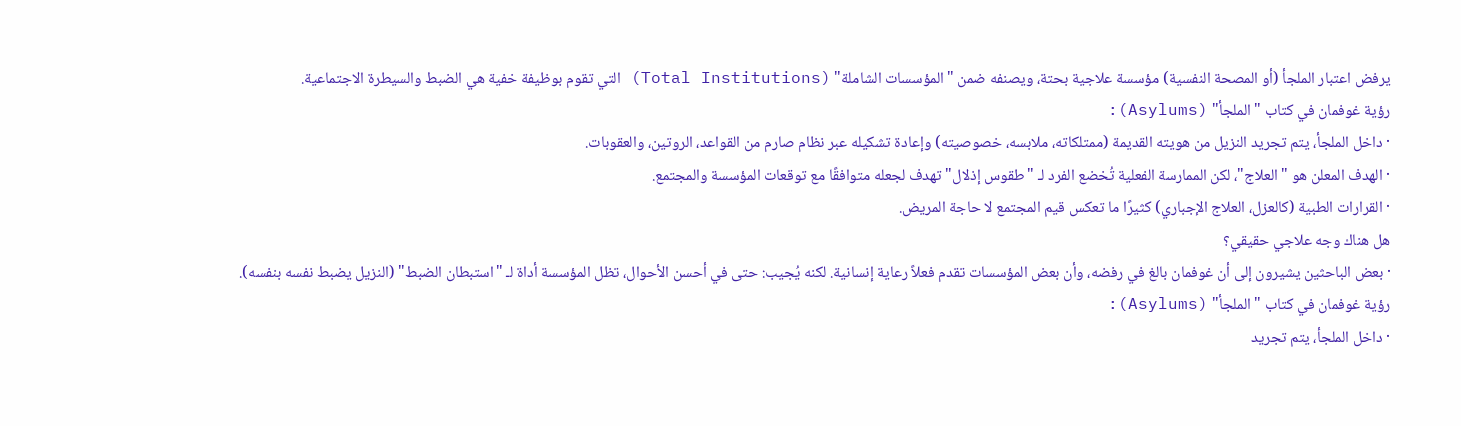يرفض اعتبار الملجأ (أو المصحة النفسية) مؤسسة علاجية بحتة، ويصنفه ضمن "المؤسسات الشاملة" (Total Institutions) التي تقوم بوظيفة خفية هي الضبط والسيطرة الاجتماعية.
رؤية غوفمان في كتاب "الملجأ" (Asylums):
· داخل الملجأ، يتم تجريد النزيل من هويته القديمة (ممتلكاته، ملابسه، خصوصيته) وإعادة تشكيله عبر نظام صارم من القواعد، الروتين، والعقوبات.
· الهدف المعلن هو "العلاج"، لكن الممارسة الفعلية تُخضع الفرد لـ "طقوس إذلال" تهدف لجعله متوافقًا مع توقعات المؤسسة والمجتمع.
· القرارات الطبية (كالعزل، العلاج الإجباري) كثيرًا ما تعكس قيم المجتمع لا حاجة المريض.
هل هناك وجه علاجي حقيقي؟
· بعض الباحثين يشيرون إلى أن غوفمان بالغ في رفضه، وأن بعض المؤسسات تقدم فعلاً رعاية إنسانية. لكنه يُجيب: حتى في أحسن الأحوال، تظل المؤسسة أداة لـ "استبطان الضبط" (النزيل يضبط نفسه بنفسه).
رؤية غوفمان في كتاب "الملجأ" (Asylums):
· داخل الملجأ، يتم تجريد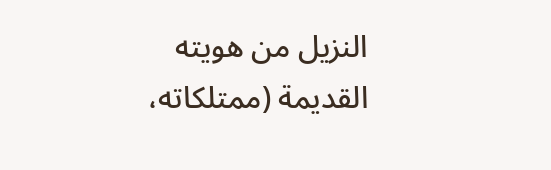النزيل من هويته القديمة (ممتلكاته،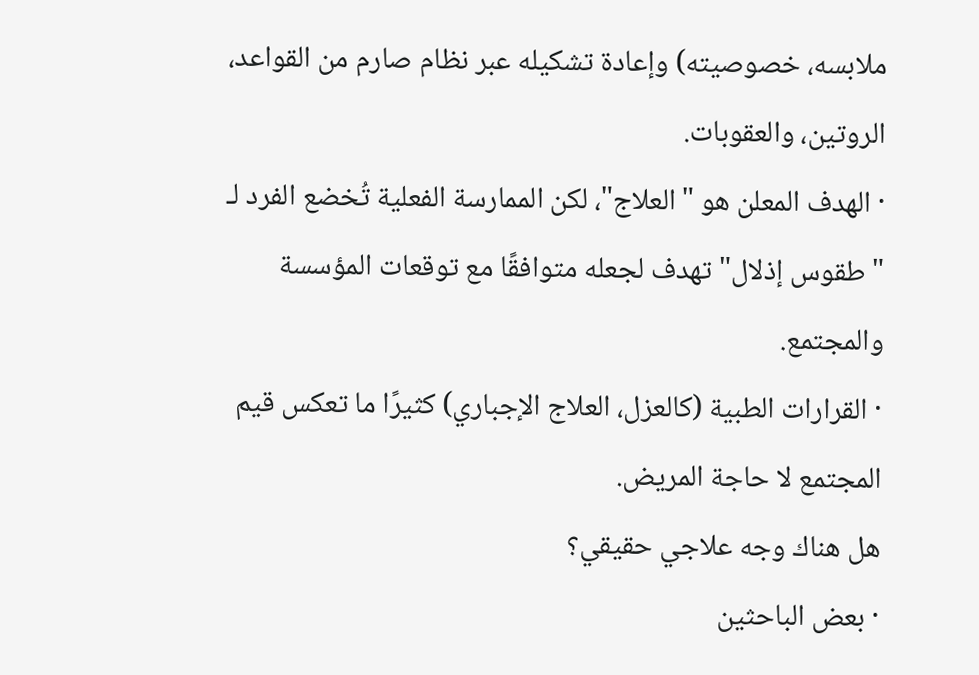ملابسه، خصوصيته) وإعادة تشكيله عبر نظام صارم من القواعد، الروتين، والعقوبات.
· الهدف المعلن هو "العلاج"، لكن الممارسة الفعلية تُخضع الفرد لـ "طقوس إذلال" تهدف لجعله متوافقًا مع توقعات المؤسسة والمجتمع.
· القرارات الطبية (كالعزل، العلاج الإجباري) كثيرًا ما تعكس قيم المجتمع لا حاجة المريض.
هل هناك وجه علاجي حقيقي؟
· بعض الباحثين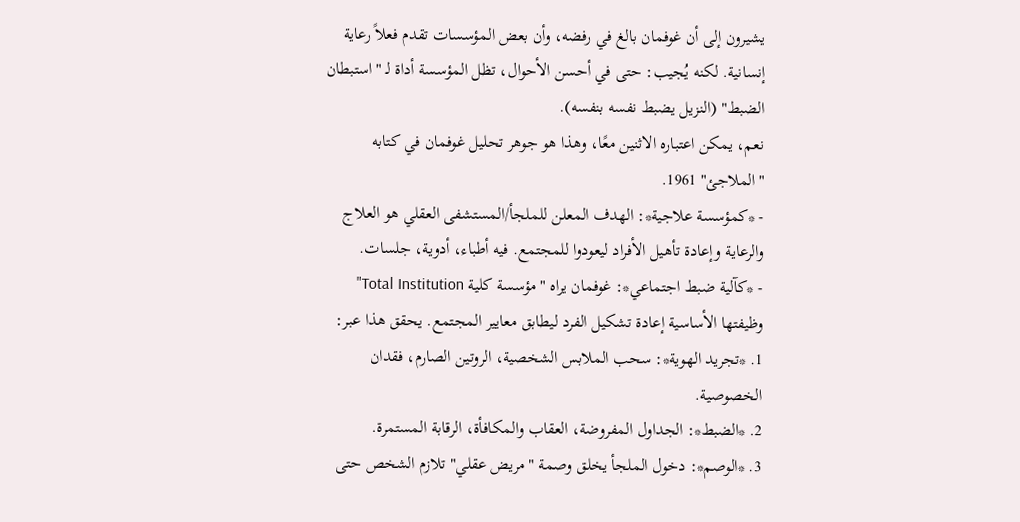يشيرون إلى أن غوفمان بالغ في رفضه، وأن بعض المؤسسات تقدم فعلاً رعاية إنسانية. لكنه يُجيب: حتى في أحسن الأحوال، تظل المؤسسة أداة لـ "استبطان الضبط" (النزيل يضبط نفسه بنفسه).
نعم، يمكن اعتباره الاثنين معًا، وهذا هو جوهر تحليل غوفمان في كتابه "الملاجئ" 1961.
- *كمؤسسة علاجية*: الهدف المعلن للملجأ/المستشفى العقلي هو العلاج والرعاية وإعادة تأهيل الأفراد ليعودوا للمجتمع. فيه أطباء، أدوية، جلسات.
- *كآلية ضبط اجتماعي*: غوفمان يراه "مؤسسة كلية Total Institution" وظيفتها الأساسية إعادة تشكيل الفرد ليطابق معايير المجتمع. يحقق هذا عبر:
1. *تجريد الهوية*: سحب الملابس الشخصية، الروتين الصارم، فقدان الخصوصية.
2. *الضبط*: الجداول المفروضة، العقاب والمكافأة، الرقابة المستمرة.
3. *الوصم*: دخول الملجأ يخلق وصمة "مريض عقلي" تلازم الشخص حتى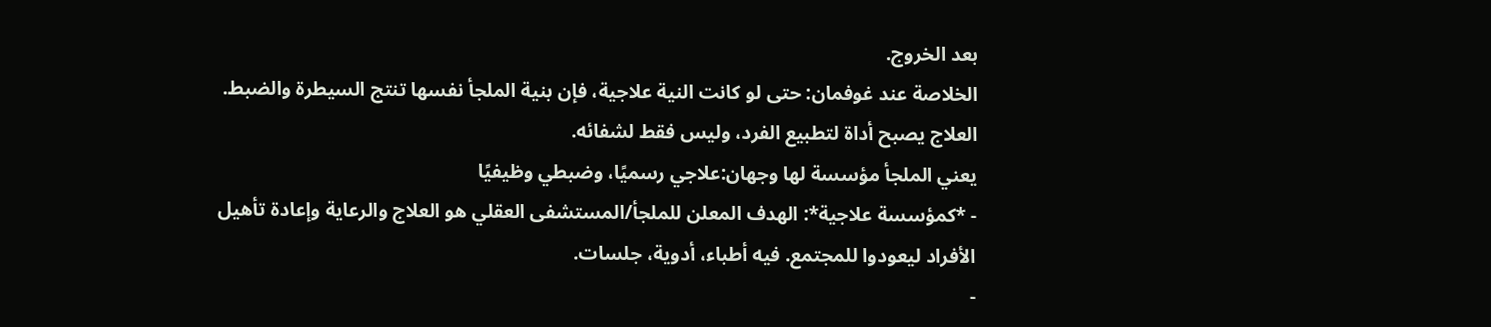بعد الخروج.
الخلاصة عند غوفمان: حتى لو كانت النية علاجية، فإن بنية الملجأ نفسها تنتج السيطرة والضبط. العلاج يصبح أداة لتطبيع الفرد، وليس فقط لشفائه.
يعني الملجأ مؤسسة لها وجهان:علاجي رسميًا، وضبطي وظيفيًا
- *كمؤسسة علاجية*: الهدف المعلن للملجأ/المستشفى العقلي هو العلاج والرعاية وإعادة تأهيل الأفراد ليعودوا للمجتمع. فيه أطباء، أدوية، جلسات.
-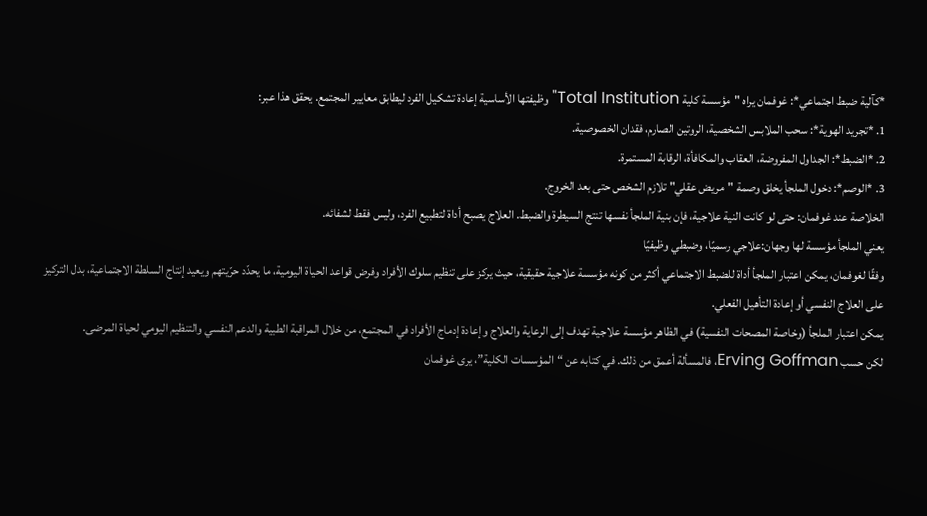*كآلية ضبط اجتماعي*: غوفمان يراه "مؤسسة كلية Total Institution" وظيفتها الأساسية إعادة تشكيل الفرد ليطابق معايير المجتمع. يحقق هذا عبر:
1. *تجريد الهوية*: سحب الملابس الشخصية، الروتين الصارم، فقدان الخصوصية.
2. *الضبط*: الجداول المفروضة، العقاب والمكافأة، الرقابة المستمرة.
3. *الوصم*: دخول الملجأ يخلق وصمة "مريض عقلي" تلازم الشخص حتى بعد الخروج.
الخلاصة عند غوفمان: حتى لو كانت النية علاجية، فإن بنية الملجأ نفسها تنتج السيطرة والضبط. العلاج يصبح أداة لتطبيع الفرد، وليس فقط لشفائه.
يعني الملجأ مؤسسة لها وجهان:علاجي رسميًا، وضبطي وظيفيًا
وفقًا لغوفمان، يمكن اعتبار الملجأ أداة للضبط الاجتماعي أكثر من كونه مؤسسة علاجية حقيقية، حيث يركز على تنظيم سلوك الأفراد وفرض قواعد الحياة اليومية، ما يحدّد حرّيتهم ويعيد إنتاج السلطة الاجتماعية، بدل التركيز على العلاج النفسي أو إعادة التأهيل الفعلي.
يمكن اعتبار الملجأ (وخاصة المصحات النفسية) في الظاهر مؤسسة علاجية تهدف إلى الرعاية والعلاج وإعادة إدماج الأفراد في المجتمع، من خلال المراقبة الطبية والدعم النفسي والتنظيم اليومي لحياة المرضى.
لكن حسب Erving Goffman، فالمسألة أعمق من ذلك. في كتابه عن “المؤسسات الكلية”، يرى غوفمان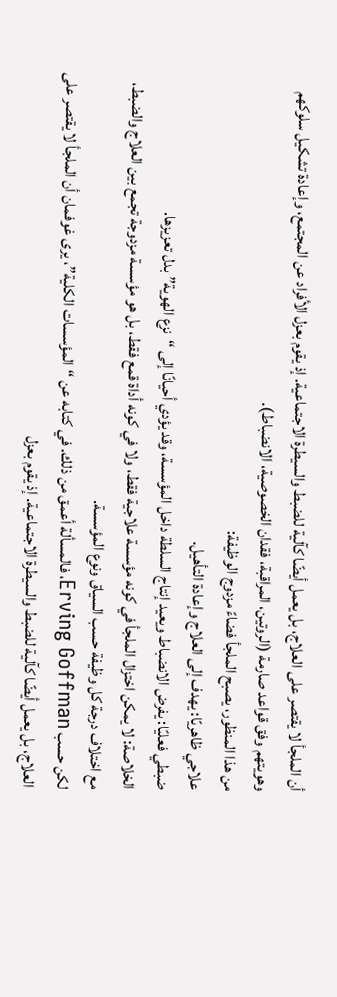أن الملجأ لا يقتصر على العلاج، بل يعمل أيضًا كآلية للضبط والسيطرة الاجتماعية. إذ يقوم بعزل الأفراد عن المجتمع، وإعادة تشكيل سلوكهم وهويتهم وفق قواعد صارمة (الروتين، المراقبة، فقدان الخصوصية، الانضباط).
من هذا المنظور، يصبح الملجأ فضاءً مزدوج الوظيفة:
علاجي ظاهريًا: يهدف إلى العلاج وإعادة التأهيل.
ضبطي فعليًا: يفرض الانضباط ويعيد إنتاج السلطة داخل المؤسسة، وقد يؤدي أحيانًا إلى “نزع الهوية” بدل تعزيزها.
الخلاصة: لا يمكن اختزال الملجأ في كونه مؤسسة علاجية فقط، ولا في كونه أداة قمع فقط، بل هو مؤسسة مزدوجة تجمع بين العلاج والضبط، مع اختلاف درجة كل وظيفة حسب السياق ونوع المؤسسة.
لكن حسب Erving Goffman، فالمسألة أعمق من ذلك. في كتابه عن “المؤسسات الكلية”، يرى غوفمان أن الملجأ لا يقتصر على العلاج، بل يعمل أيضًا كآلية للضبط والسيطرة الاجتماعية. إذ يقوم بعزل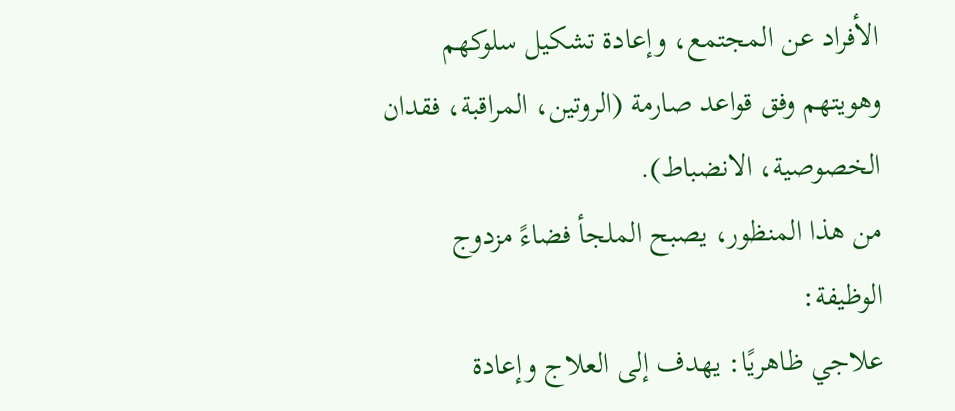الأفراد عن المجتمع، وإعادة تشكيل سلوكهم وهويتهم وفق قواعد صارمة (الروتين، المراقبة، فقدان الخصوصية، الانضباط).
من هذا المنظور، يصبح الملجأ فضاءً مزدوج الوظيفة:
علاجي ظاهريًا: يهدف إلى العلاج وإعادة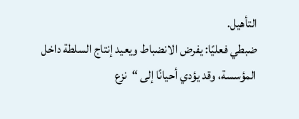التأهيل.
ضبطي فعليًا: يفرض الانضباط ويعيد إنتاج السلطة داخل المؤسسة، وقد يؤدي أحيانًا إلى “نزع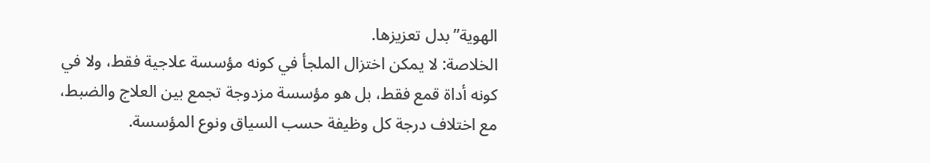الهوية” بدل تعزيزها.
الخلاصة: لا يمكن اختزال الملجأ في كونه مؤسسة علاجية فقط، ولا في كونه أداة قمع فقط، بل هو مؤسسة مزدوجة تجمع بين العلاج والضبط، مع اختلاف درجة كل وظيفة حسب السياق ونوع المؤسسة.